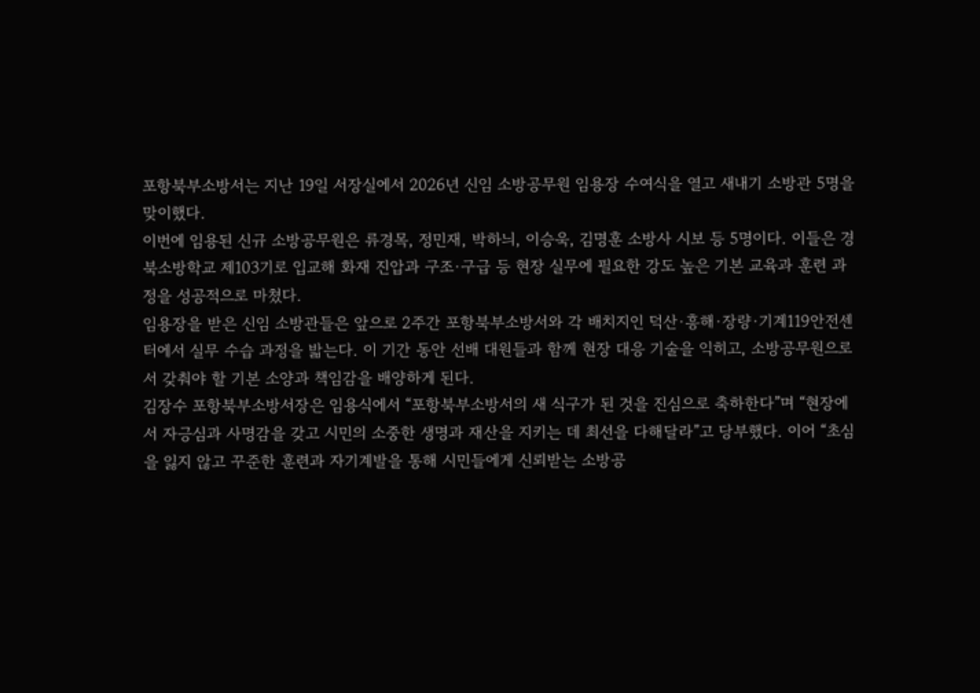포항북부소방서는 지난 19일 서장실에서 2026년 신임 소방공무원 임용장 수여식을 열고 새내기 소방관 5명을 맞이했다.
이번에 임용된 신규 소방공무원은 류경목, 정민재, 박하늬, 이승욱, 김명훈 소방사 시보 등 5명이다. 이들은 경북소방학교 제103기로 입교해 화재 진압과 구조·구급 등 현장 실무에 필요한 강도 높은 기본 교육과 훈련 과정을 성공적으로 마쳤다.
임용장을 받은 신임 소방관들은 앞으로 2주간 포항북부소방서와 각 배치지인 덕산·흥해·장량·기계119안전센터에서 실무 수습 과정을 밟는다. 이 기간 동안 선배 대원들과 함께 현장 대응 기술을 익히고, 소방공무원으로서 갖춰야 할 기본 소양과 책임감을 배양하게 된다.
김장수 포항북부소방서장은 임용식에서 “포항북부소방서의 새 식구가 된 것을 진심으로 축하한다”며 “현장에서 자긍심과 사명감을 갖고 시민의 소중한 생명과 재산을 지키는 데 최선을 다해달라”고 당부했다. 이어 “초심을 잃지 않고 꾸준한 훈련과 자기계발을 통해 시민들에게 신뢰받는 소방공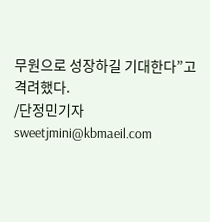무원으로 성장하길 기대한다”고 격려했다.
/단정민기자 sweetjmini@kbmaeil.com